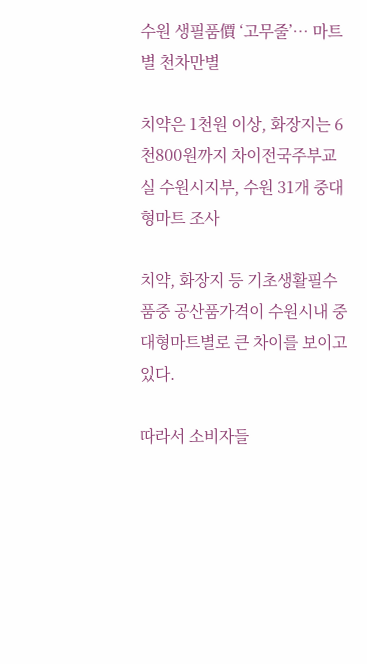수원 생필품價 ‘고무줄’… 마트별 천차만별

치약은 1천원 이상, 화장지는 6천800원까지 차이전국주부교실 수원시지부, 수원 31개 중대형마트 조사

치약, 화장지 등 기초생활필수품중 공산품가격이 수원시내 중대형마트별로 큰 차이를 보이고 있다.

따라서 소비자들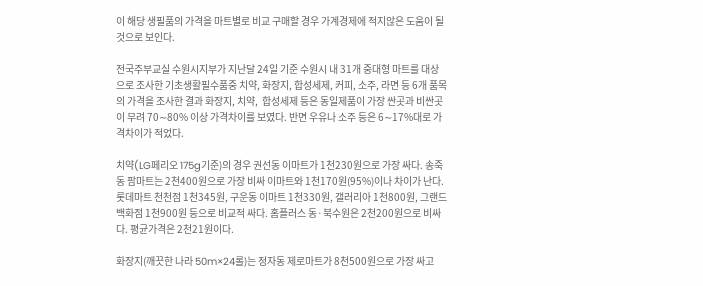이 해당 생필품의 가격을 마트별로 비교 구매할 경우 가계경제에 적지않은 도움이 될것으로 보인다.

전국주부교실 수원시지부가 지난달 24일 기준 수원시 내 31개 중대형 마트를 대상으로 조사한 기초생활필수품중 치약, 화장지, 합성세제, 커피, 소주, 라면 등 6개 품목의 가격을 조사한 결과 화장지, 치약,  합성세제 등은 동일제품이 가장 싼곳과 비싼곳이 무려 70∼80% 이상 가격차이를 보였다. 반면 우유나 소주 등은 6∼17%대로 가격차이가 적었다.

치약(LG페리오 175g기준)의 경우 권선동 이마트가 1천230원으로 가장 싸다. 송죽동 팜마트는 2천400원으로 가장 비싸 이마트와 1천170원(95%)이나 차이가 난다. 롯데마트 천천점 1천345원, 구운동 이마트 1천330원, 갤러리아 1천800원, 그랜드백화점 1천900원 등으로 비교적 싸다. 홈플러스 동·북수원은 2천200원으로 비싸다. 평균가격은 2천21원이다.

화장지(깨끗한 나라 50m×24롤)는 정자동 제로마트가 8천500원으로 가장 싸고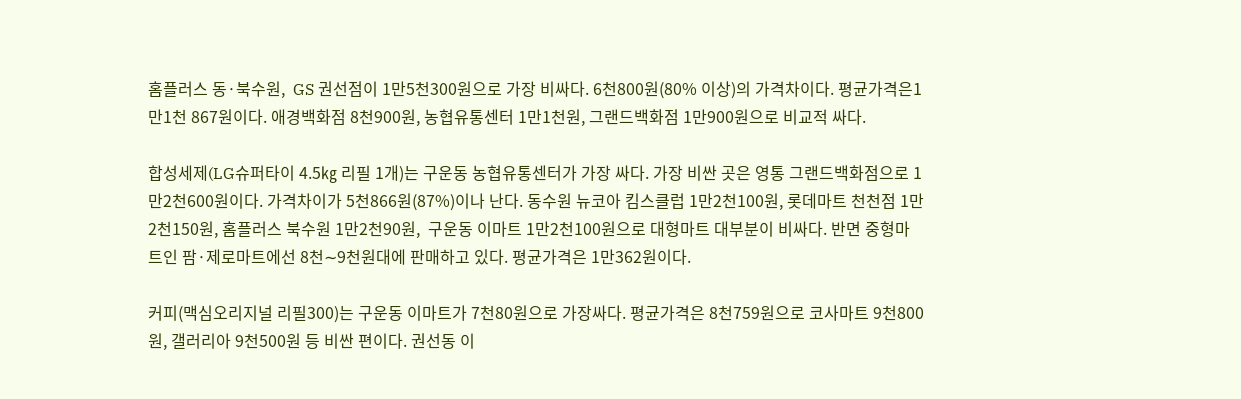홈플러스 동·북수원,  GS 권선점이 1만5천300원으로 가장 비싸다. 6천800원(80% 이상)의 가격차이다. 평균가격은1만1천 867원이다. 애경백화점 8천900원, 농협유통센터 1만1천원, 그랜드백화점 1만900원으로 비교적 싸다.

합성세제(LG슈퍼타이 4.5㎏ 리필 1개)는 구운동 농협유통센터가 가장 싸다. 가장 비싼 곳은 영통 그랜드백화점으로 1만2천600원이다. 가격차이가 5천866원(87%)이나 난다. 동수원 뉴코아 킴스클럽 1만2천100원, 롯데마트 천천점 1만2천150원, 홈플러스 북수원 1만2천90원,  구운동 이마트 1만2천100원으로 대형마트 대부분이 비싸다. 반면 중형마트인 팜·제로마트에선 8천∼9천원대에 판매하고 있다. 평균가격은 1만362원이다.

커피(맥심오리지널 리필300)는 구운동 이마트가 7천80원으로 가장싸다. 평균가격은 8천759원으로 코사마트 9천800원, 갤러리아 9천500원 등 비싼 편이다. 권선동 이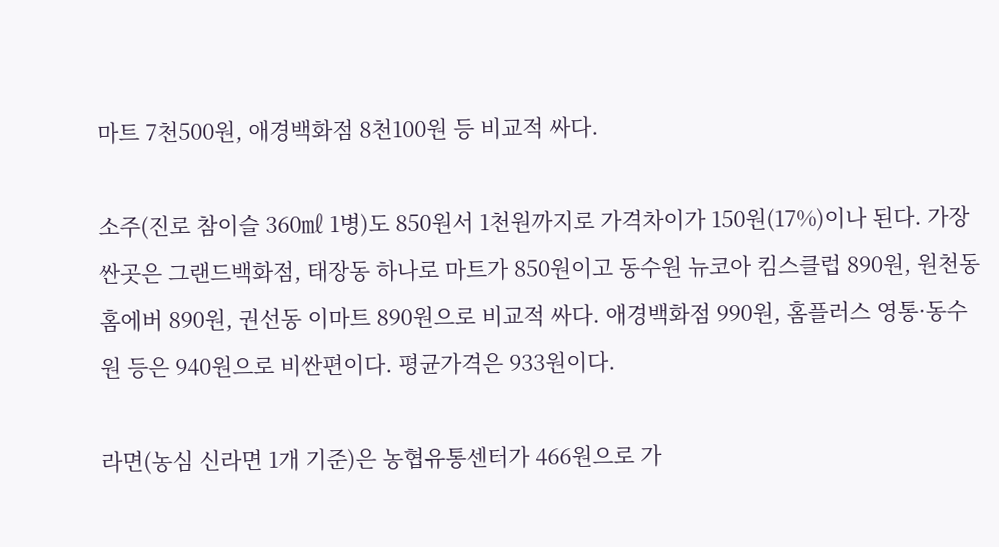마트 7천500원, 애경백화점 8천100원 등 비교적 싸다.

소주(진로 참이슬 360㎖ 1병)도 850원서 1천원까지로 가격차이가 150원(17%)이나 된다. 가장 싼곳은 그랜드백화점, 태장동 하나로 마트가 850원이고 동수원 뉴코아 킴스클럽 890원, 원천동 홈에버 890원, 권선동 이마트 890원으로 비교적 싸다. 애경백화점 990원, 홈플러스 영통·동수원 등은 940원으로 비싼편이다. 평균가격은 933원이다.

라면(농심 신라면 1개 기준)은 농협유통센터가 466원으로 가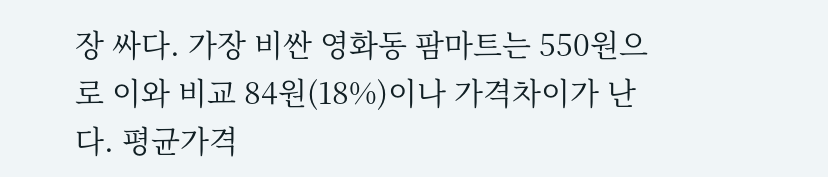장 싸다. 가장 비싼 영화동 팜마트는 550원으로 이와 비교 84원(18%)이나 가격차이가 난다. 평균가격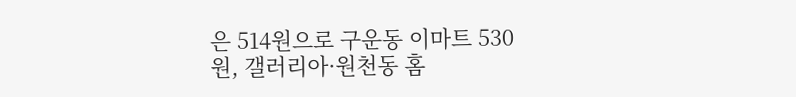은 514원으로 구운동 이마트 530원, 갤러리아·원천동 홈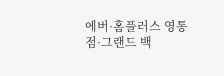에버·홈플러스 영통점·그랜드 백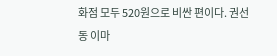화점 모두 520원으로 비싼 편이다. 권선동 이마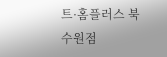트·홈플러스 북수원점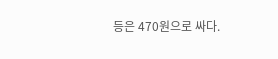등은 470원으로 싸다.